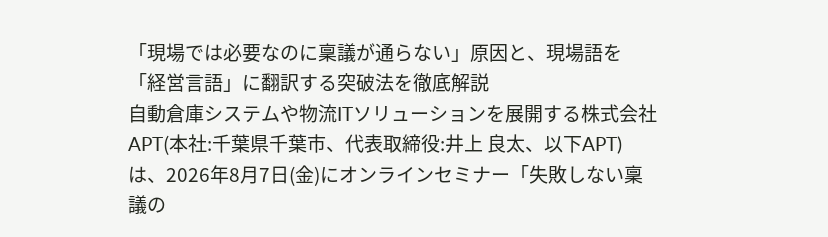「現場では必要なのに稟議が通らない」原因と、現場語を「経営言語」に翻訳する突破法を徹底解説
自動倉庫システムや物流ITソリューションを展開する株式会社APT(本社:千葉県千葉市、代表取締役:井上 良太、以下APT)は、2026年8月7日(金)にオンラインセミナー「失敗しない稟議の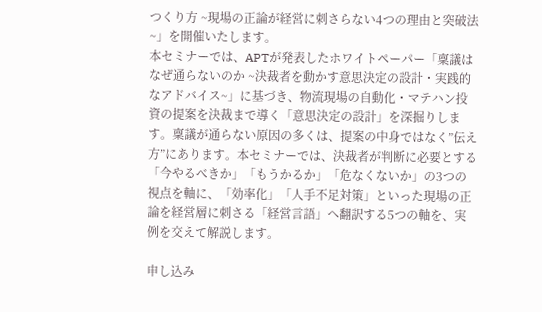つくり方 ~現場の正論が経営に刺さらない4つの理由と突破法~」を開催いたします。
本セミナーでは、APTが発表したホワイトペーパー「稟議はなぜ通らないのか ~決裁者を動かす意思決定の設計・実践的なアドバイス~」に基づき、物流現場の自動化・マテハン投資の提案を決裁まで導く「意思決定の設計」を深掘りします。稟議が通らない原因の多くは、提案の中身ではなく”伝え方”にあります。本セミナーでは、決裁者が判断に必要とする「今やるべきか」「もうかるか」「危なくないか」の3つの視点を軸に、「効率化」「人手不足対策」といった現場の正論を経営層に刺さる「経営言語」へ翻訳する5つの軸を、実例を交えて解説します。

申し込み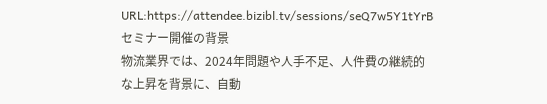URL:https://attendee.bizibl.tv/sessions/seQ7w5Y1tYrB
セミナー開催の背景
物流業界では、2024年問題や人手不足、人件費の継続的な上昇を背景に、自動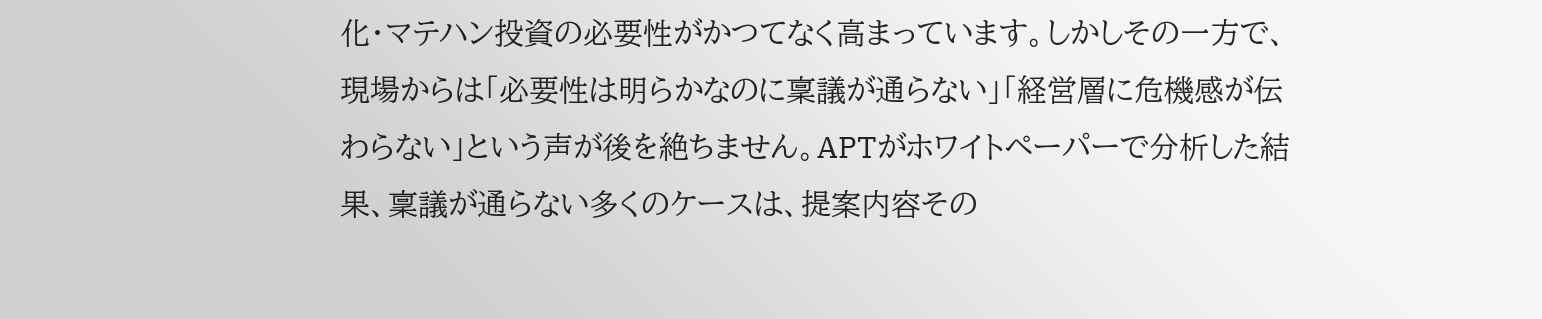化・マテハン投資の必要性がかつてなく高まっています。しかしその一方で、現場からは「必要性は明らかなのに稟議が通らない」「経営層に危機感が伝わらない」という声が後を絶ちません。APTがホワイトペーパーで分析した結果、稟議が通らない多くのケースは、提案内容その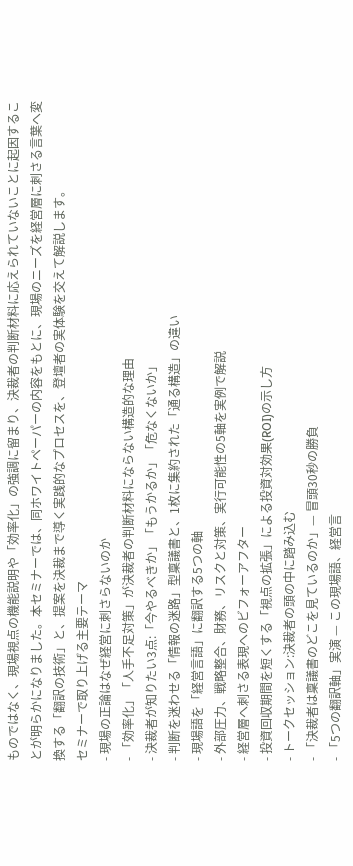ものではなく、現場視点の機能説明や「効率化」の強調に留まり、決裁者の判断材料に応えられていないことに起因することが明らかになりました。本セミナーでは、同ホワイトペーパーの内容をもとに、現場のニーズを経営層に刺さる言葉へ変換する「翻訳の技術」と、提案を決裁まで導く実践的なプロセスを、登壇者の実体験を交えて解説します。
セミナーで取り上げる主要テーマ
- 現場の正論はなぜ経営に刺さらないのか
- 「効率化」「人手不足対策」が決裁者の判断材料にならない構造的な理由
- 決裁者が知りたい3点:「今やるべきか」「もうかるか」「危なくないか」
- 判断を迷わせる「情報の迷路」型稟議書と、1枚に集約された「通る構造」の違い
- 現場語を「経営言語」に翻訳する5つの軸
- 外部圧力、戦略整合、財務、リスクと対策、実行可能性の5軸を実例で解説
- 経営層へ刺さる表現へのビフォーアフター
- 投資回収期間を短くする「視点の拡張」による投資対効果(ROI)の示し方
- トークセッション:決裁者の頭の中に踏み込む
- 「決裁者は稟議書のどこを見ているのか」— 冒頭30秒の勝負
- 「5つの翻訳軸」実演 — この現場語、経営言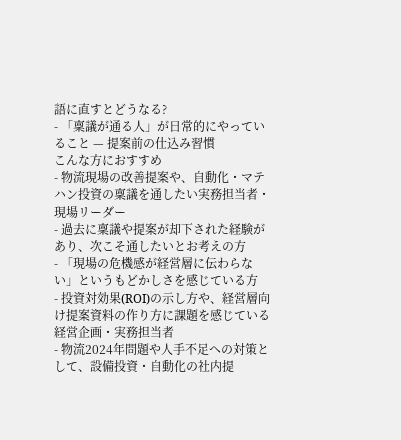語に直すとどうなる?
- 「稟議が通る人」が日常的にやっていること — 提案前の仕込み習慣
こんな方におすすめ
- 物流現場の改善提案や、自動化・マテハン投資の稟議を通したい実務担当者・現場リーダー
- 過去に稟議や提案が却下された経験があり、次こそ通したいとお考えの方
- 「現場の危機感が経営層に伝わらない」というもどかしさを感じている方
- 投資対効果(ROI)の示し方や、経営層向け提案資料の作り方に課題を感じている経営企画・実務担当者
- 物流2024年問題や人手不足への対策として、設備投資・自動化の社内提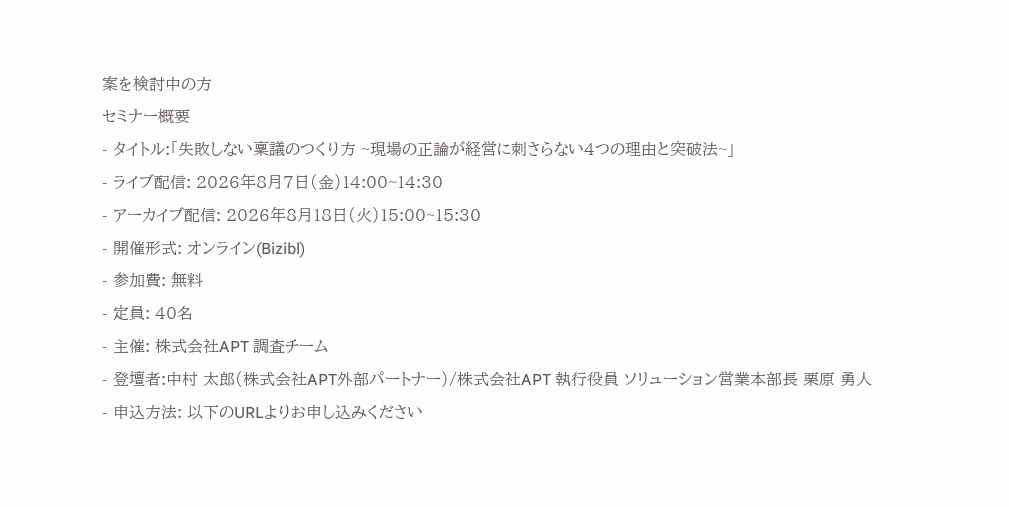案を検討中の方
セミナー概要
- タイトル:「失敗しない稟議のつくり方 ~現場の正論が経営に刺さらない4つの理由と突破法~」
- ライブ配信: 2026年8月7日(金)14:00~14:30
- アーカイブ配信: 2026年8月18日(火)15:00~15:30
- 開催形式: オンライン(Bizibl)
- 参加費: 無料
- 定員: 40名
- 主催: 株式会社APT 調査チーム
- 登壇者:中村 太郎(株式会社APT外部パートナー)/株式会社APT 執行役員 ソリューション営業本部長 栗原 勇人
- 申込方法: 以下のURLよりお申し込みください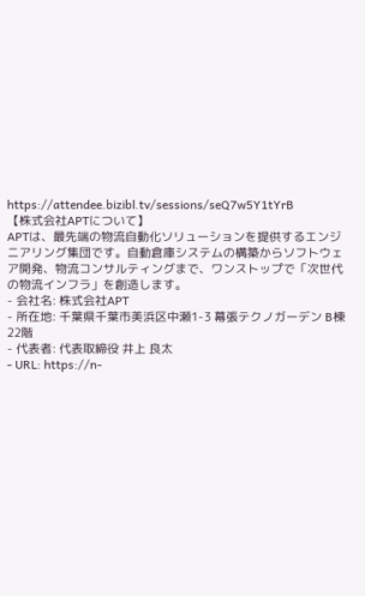https://attendee.bizibl.tv/sessions/seQ7w5Y1tYrB
【株式会社APTについて】
APTは、最先端の物流自動化ソリューションを提供するエンジニアリング集団です。自動倉庫システムの構築からソフトウェア開発、物流コンサルティングまで、ワンストップで「次世代の物流インフラ」を創造します。
- 会社名: 株式会社APT
- 所在地: 千葉県千葉市美浜区中瀬1-3 幕張テクノガーデン B棟 22階
- 代表者: 代表取締役 井上 良太
- URL: https://n-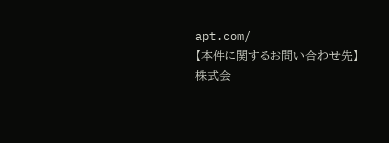apt.com/
【本件に関するお問い合わせ先】
株式会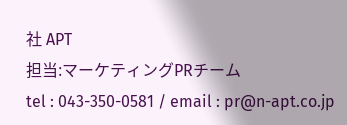社 APT
担当:マーケティングPRチーム
tel : 043-350-0581 / email : pr@n-apt.co.jp